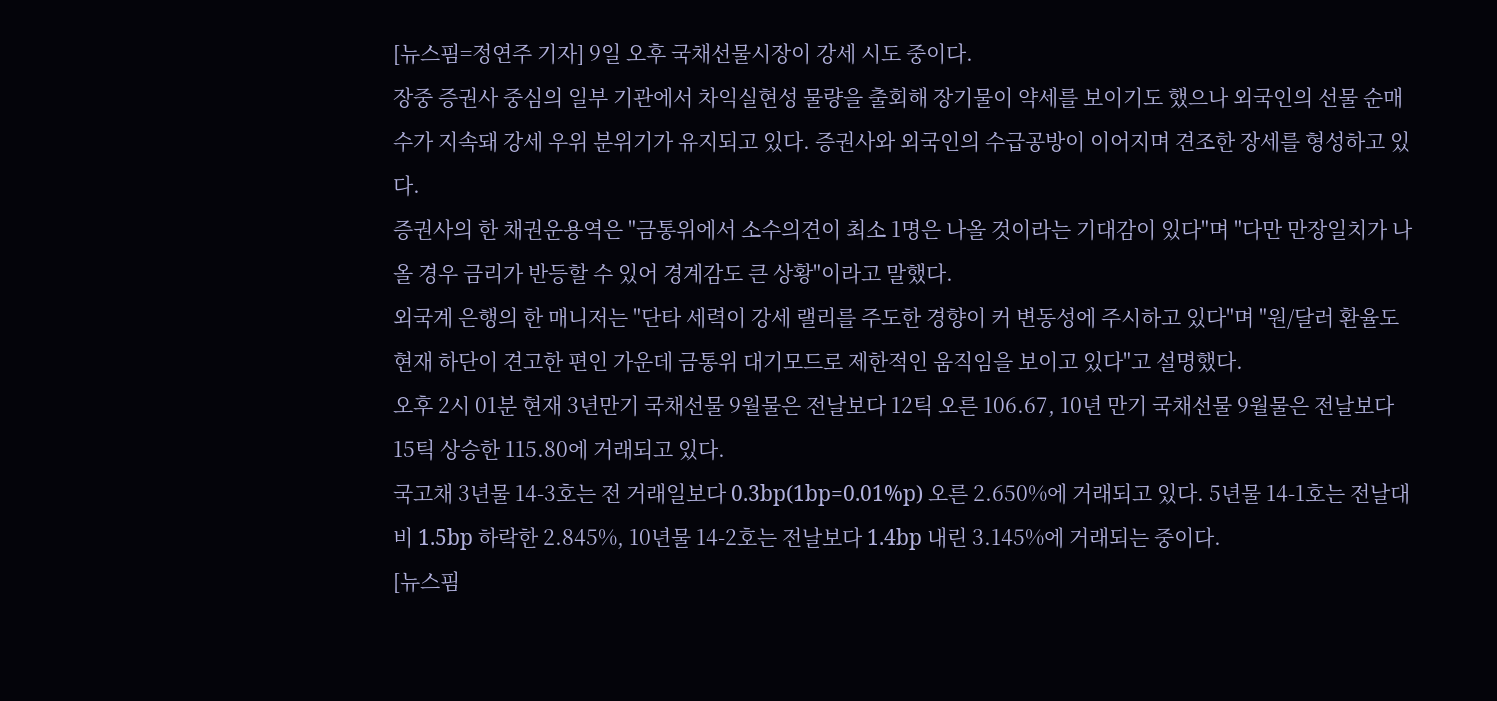[뉴스핌=정연주 기자] 9일 오후 국채선물시장이 강세 시도 중이다.
장중 증권사 중심의 일부 기관에서 차익실현성 물량을 출회해 장기물이 약세를 보이기도 했으나 외국인의 선물 순매수가 지속돼 강세 우위 분위기가 유지되고 있다. 증권사와 외국인의 수급공방이 이어지며 견조한 장세를 형성하고 있다.
증권사의 한 채권운용역은 "금통위에서 소수의견이 최소 1명은 나올 것이라는 기대감이 있다"며 "다만 만장일치가 나올 경우 금리가 반등할 수 있어 경계감도 큰 상황"이라고 말했다.
외국계 은행의 한 매니저는 "단타 세력이 강세 랠리를 주도한 경향이 커 변동성에 주시하고 있다"며 "원/달러 환율도 현재 하단이 견고한 편인 가운데 금통위 대기모드로 제한적인 움직임을 보이고 있다"고 설명했다.
오후 2시 01분 현재 3년만기 국채선물 9월물은 전날보다 12틱 오른 106.67, 10년 만기 국채선물 9월물은 전날보다 15틱 상승한 115.80에 거래되고 있다.
국고채 3년물 14-3호는 전 거래일보다 0.3bp(1bp=0.01%p) 오른 2.650%에 거래되고 있다. 5년물 14-1호는 전날대비 1.5bp 하락한 2.845%, 10년물 14-2호는 전날보다 1.4bp 내린 3.145%에 거래되는 중이다.
[뉴스핌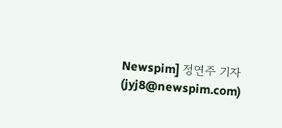Newspim] 정연주 기자 (jyj8@newspim.com)